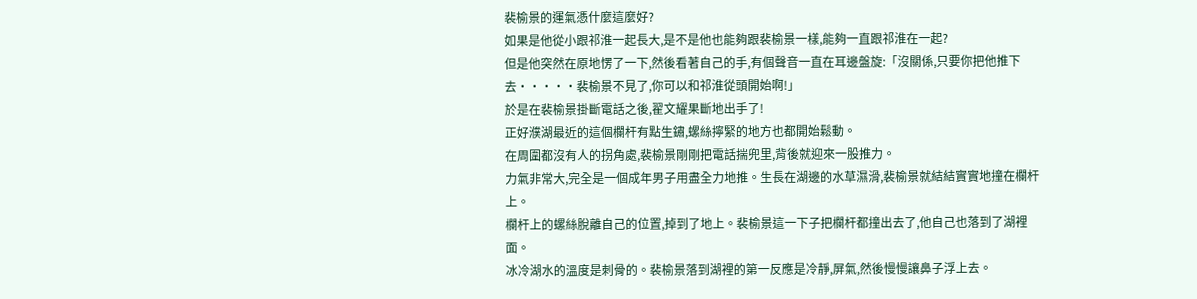裴榆景的運氣憑什麼這麼好?
如果是他從小跟祁淮一起長大,是不是他也能夠跟裴榆景一樣,能夠一直跟祁淮在一起?
但是他突然在原地愣了一下,然後看著自己的手,有個聲音一直在耳邊盤旋:「沒關係,只要你把他推下去·····裴榆景不見了,你可以和祁淮從頭開始啊!」
於是在裴榆景掛斷電話之後,翟文耀果斷地出手了!
正好濮湖最近的這個欄杆有點生鏽,螺絲擰緊的地方也都開始鬆動。
在周圍都沒有人的拐角處,裴榆景剛剛把電話揣兜里,背後就迎來一股推力。
力氣非常大,完全是一個成年男子用盡全力地推。生長在湖邊的水草濕滑,裴榆景就結結實實地撞在欄杆上。
欄杆上的螺絲脫離自己的位置,掉到了地上。裴榆景這一下子把欄杆都撞出去了,他自己也落到了湖裡面。
冰冷湖水的溫度是刺骨的。裴榆景落到湖裡的第一反應是冷靜,屏氣,然後慢慢讓鼻子浮上去。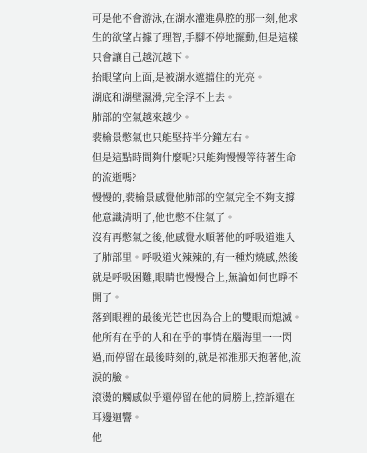可是他不會游泳,在湖水灌進鼻腔的那一刻,他求生的欲望占據了理智,手腳不停地擺動,但是這樣只會讓自己越沉越下。
抬眼望向上面,是被湖水遮擋住的光亮。
湖底和湖壁濕滑,完全浮不上去。
肺部的空氣越來越少。
裴榆景憋氣也只能堅持半分鐘左右。
但是這點時間夠什麼呢?只能夠慢慢等待著生命的流逝嗎?
慢慢的,裴榆景感覺他肺部的空氣完全不夠支撐他意識清明了,他也憋不住氣了。
沒有再憋氣之後,他感覺水順著他的呼吸道進入了肺部里。呼吸道火辣辣的,有一種灼燒感,然後就是呼吸困難,眼睛也慢慢合上,無論如何也睜不開了。
落到眼裡的最後光芒也因為合上的雙眼而熄滅。
他所有在乎的人和在乎的事情在腦海里一一閃過,而停留在最後時刻的,就是祁淮那天抱著他,流淚的臉。
滾燙的觸感似乎還停留在他的肩膀上,控訴還在耳邊迴響。
他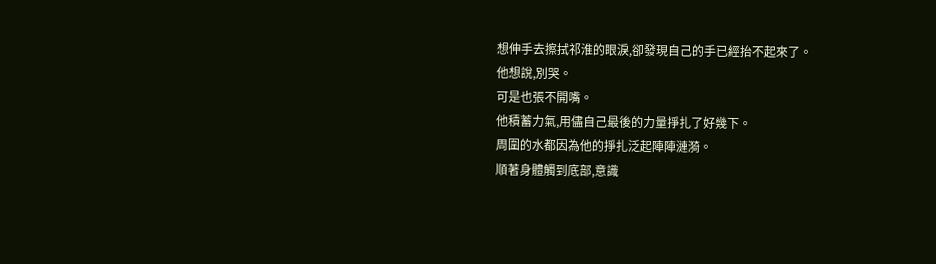想伸手去擦拭祁淮的眼淚,卻發現自己的手已經抬不起來了。
他想說,別哭。
可是也張不開嘴。
他積蓄力氣,用儘自己最後的力量掙扎了好幾下。
周圍的水都因為他的掙扎泛起陣陣漣漪。
順著身體觸到底部,意識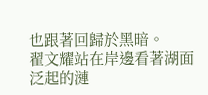也跟著回歸於黑暗。
翟文耀站在岸邊看著湖面泛起的漣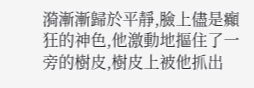漪漸漸歸於平靜,臉上儘是癲狂的神色,他激動地摳住了一旁的樹皮,樹皮上被他抓出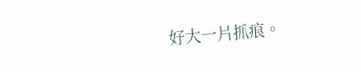好大一片抓痕。